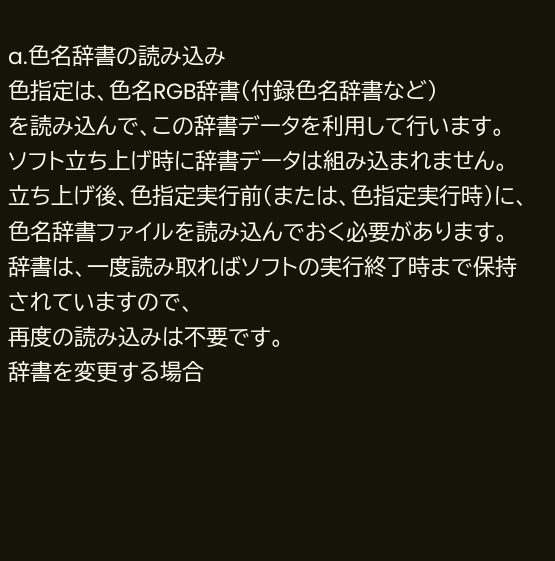a.色名辞書の読み込み
色指定は、色名RGB辞書(付録色名辞書など)
を読み込んで、この辞書データを利用して行います。
ソフト立ち上げ時に辞書データは組み込まれません。
立ち上げ後、色指定実行前(または、色指定実行時)に、
色名辞書ファイルを読み込んでおく必要があります。
辞書は、一度読み取ればソフトの実行終了時まで保持されていますので、
再度の読み込みは不要です。
辞書を変更する場合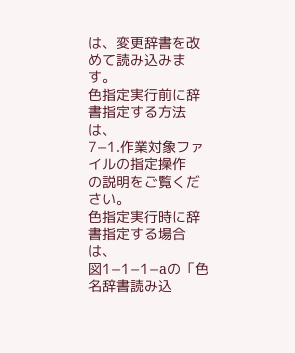は、変更辞書を改めて読み込みます。
色指定実行前に辞書指定する方法は、
7−1.作業対象ファイルの指定操作
の説明をご覧ください。
色指定実行時に辞書指定する場合は、
図1−1−1−aの「色名辞書読み込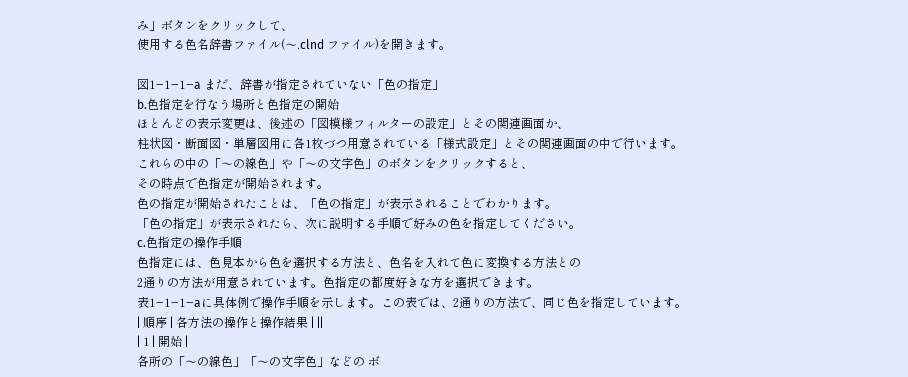み」ボタンをクリックして、
使用する色名辞書ファイル(〜.clnd ファイル)を開きます。

図1−1−1−a まだ、辞書が指定されていない「色の指定」
b.色指定を行なう場所と色指定の開始
ほとんどの表示変更は、後述の「図模様フィルターの設定」とその関連画面か、
柱状図・断面図・単層図用に各1枚づつ用意されている「様式設定」とその関連画面の中で行います。
これらの中の「〜の線色」や「〜の文字色」のボタンをクリックすると、
その時点で色指定が開始されます。
色の指定が開始されたことは、「色の指定」が表示されることでわかります。
「色の指定」が表示されたら、次に説明する手順で好みの色を指定してください。
c.色指定の操作手順
色指定には、色見本から色を選択する方法と、色名を入れて色に変換する方法との
2通りの方法が用意されています。色指定の都度好きな方を選択できます。
表1−1−1−aに具体例で操作手順を示します。この表では、2通りの方法で、同じ色を指定しています。
| 順序 | 各方法の操作と操作結果 | ||
| 1 | 開始 |
各所の「〜の線色」「〜の文字色」などの ボ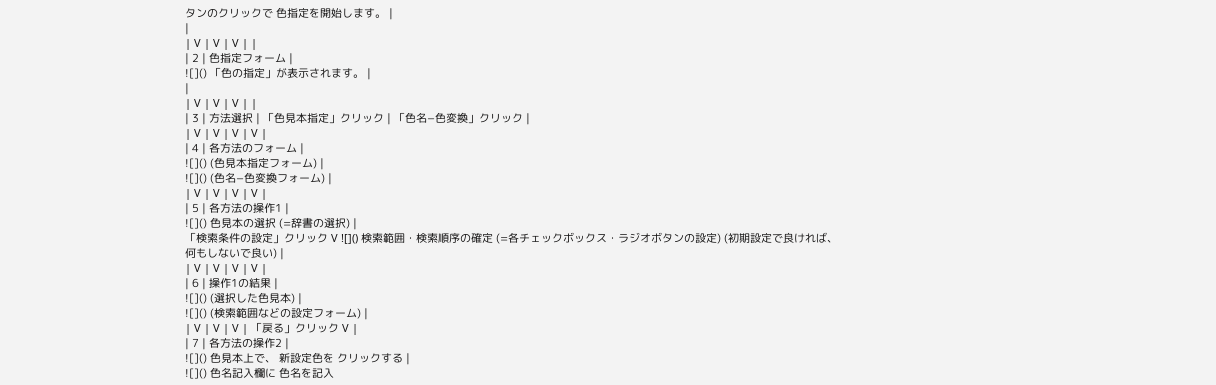タンのクリックで 色指定を開始します。 |
|
| V | V | V | |
| 2 | 色指定フォーム |
![]() 「色の指定」が表示されます。 |
|
| V | V | V | |
| 3 | 方法選択 | 「色見本指定」クリック | 「色名−色変換」クリック |
| V | V | V | V |
| 4 | 各方法のフォーム |
![]() (色見本指定フォーム) |
![]() (色名−色変換フォーム) |
| V | V | V | V |
| 5 | 各方法の操作1 |
![]() 色見本の選択 (=辞書の選択) |
「検索条件の設定」クリック V ![]() 検索範囲・検索順序の確定 (=各チェックボックス・ラジオボタンの設定) (初期設定で良ければ、何もしないで良い) |
| V | V | V | V |
| 6 | 操作1の結果 |
![]() (選択した色見本) |
![]() (検索範囲などの設定フォーム) |
| V | V | V | 「戻る」クリック V |
| 7 | 各方法の操作2 |
![]() 色見本上で、 新設定色を クリックする |
![]() 色名記入欄に 色名を記入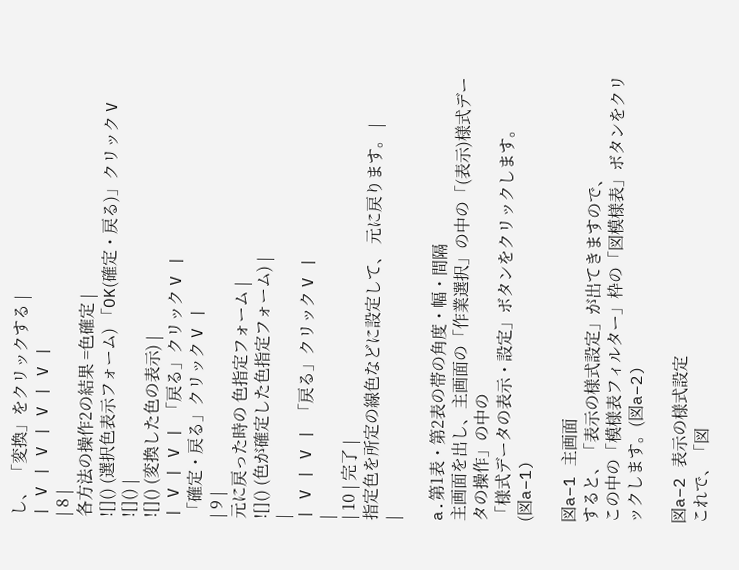し、 「変換」をクリックする |
| V | V | V | V |
| 8 |
各方法の操作2の結果 =色確定 |
![]() (選択色表示フォーム) 「OK(確定・戻る)」クリック V ![]() |
![]() (変換した色の表示) |
| V | V | 「戻る」クリック V |
「確定・戻る」クリック V |
| 9 |
元に戻った時の 色指定フォーム |
![]() (色が確定した色指定フォーム) |
|
| V | V | 「戻る」クリック V |
|
| 10 | 完了 |
指定色を所定の線色などに設定して、 元に戻ります。 |
|

a.第1表・第2表の帯の角度・幅・間隔
主画面を出し、主画面の「作業選択」の中の「(表示)様式データの操作」の中の
「様式データの表示・設定」ボタンをクリックします。
(図a−1)

図a−1 主画面
すると、「表示の様式設定」が出てきますので、
この中の「模様表フィルター」枠の「図模様表」ボタンをクリックします。(図a−2)

図a−2 表示の様式設定
これで、「図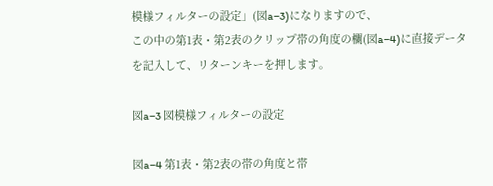模様フィルターの設定」(図a−3)になりますので、
この中の第1表・第2表のクリップ帯の角度の欄(図a−4)に直接データを記入して、リターンキーを押します。

図a−3 図模様フィルターの設定

図a−4 第1表・第2表の帯の角度と帯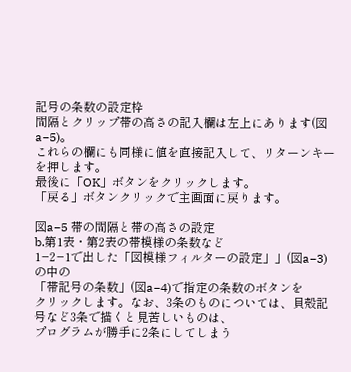記号の条数の設定枠
間隔とクリップ帯の高さの記入欄は左上にあります(図a−5)。
これらの欄にも同様に値を直接記入して、リターンキーを押します。
最後に「OK」ボタンをクリックします。
「戻る」ボタンクリックで主画面に戻ります。

図a−5 帯の間隔と帯の高さの設定
b.第1表・第2表の帯模様の条数など
1−2−1で出した「図模様フィルターの設定」」(図a−3)の中の
「帯記号の条数」(図a−4)で指定の条数のボタンを
クリックします。なお、3条のものについては、貝殻記号など3条で描くと見苦しいものは、
プログラムが勝手に2条にしてしまう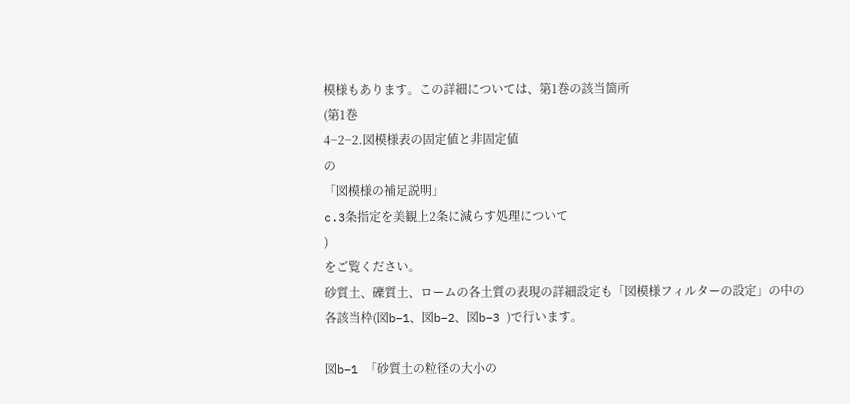模様もあります。この詳細については、第1巻の該当箇所
(第1巻
4−2−2.図模様表の固定値と非固定値
の
「図模様の補足説明」
c.3条指定を美観上2条に減らす処理について
)
をご覧ください。
砂質土、礫質土、ロームの各土質の表現の詳細設定も「図模様フィルターの設定」の中の
各該当枠(図b−1、図b−2、図b−3 )で行います。

図b−1 「砂質土の粒径の大小の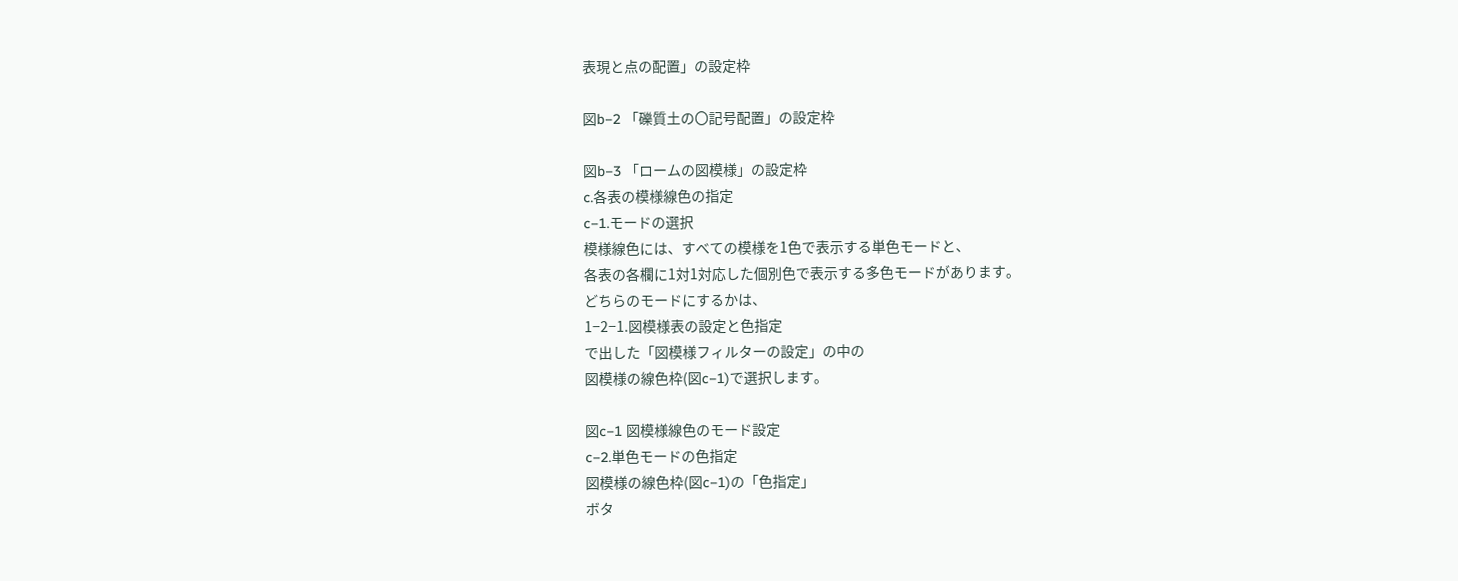表現と点の配置」の設定枠

図b−2 「礫質土の〇記号配置」の設定枠

図b−3 「ロームの図模様」の設定枠
c.各表の模様線色の指定
c−1.モードの選択
模様線色には、すべての模様を1色で表示する単色モードと、
各表の各欄に1対1対応した個別色で表示する多色モードがあります。
どちらのモードにするかは、
1−2−1.図模様表の設定と色指定
で出した「図模様フィルターの設定」の中の
図模様の線色枠(図c−1)で選択します。

図c−1 図模様線色のモード設定
c−2.単色モードの色指定
図模様の線色枠(図c−1)の「色指定」
ボタ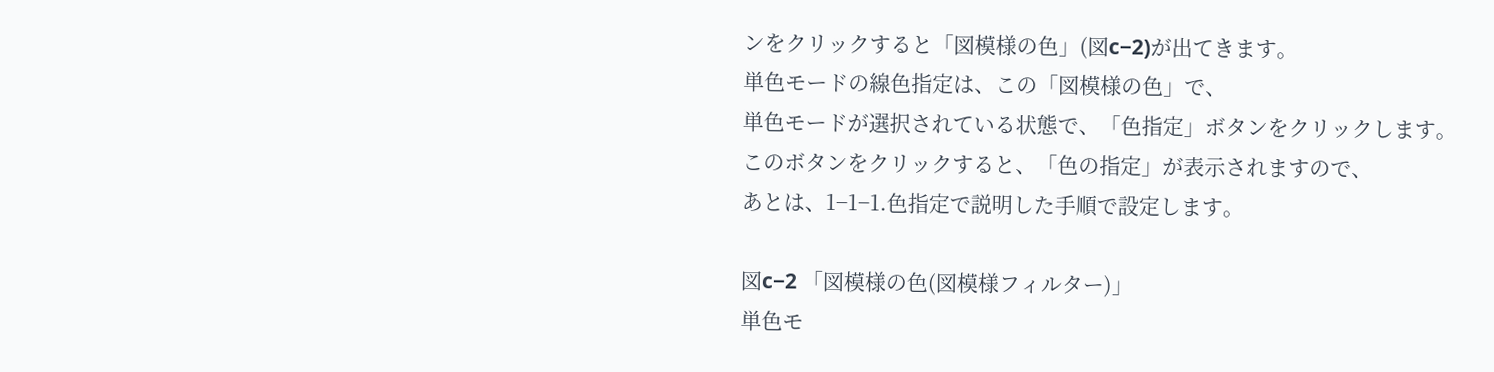ンをクリックすると「図模様の色」(図c−2)が出てきます。
単色モードの線色指定は、この「図模様の色」で、
単色モードが選択されている状態で、「色指定」ボタンをクリックします。
このボタンをクリックすると、「色の指定」が表示されますので、
あとは、1−1−1.色指定で説明した手順で設定します。

図c−2 「図模様の色(図模様フィルター)」
単色モ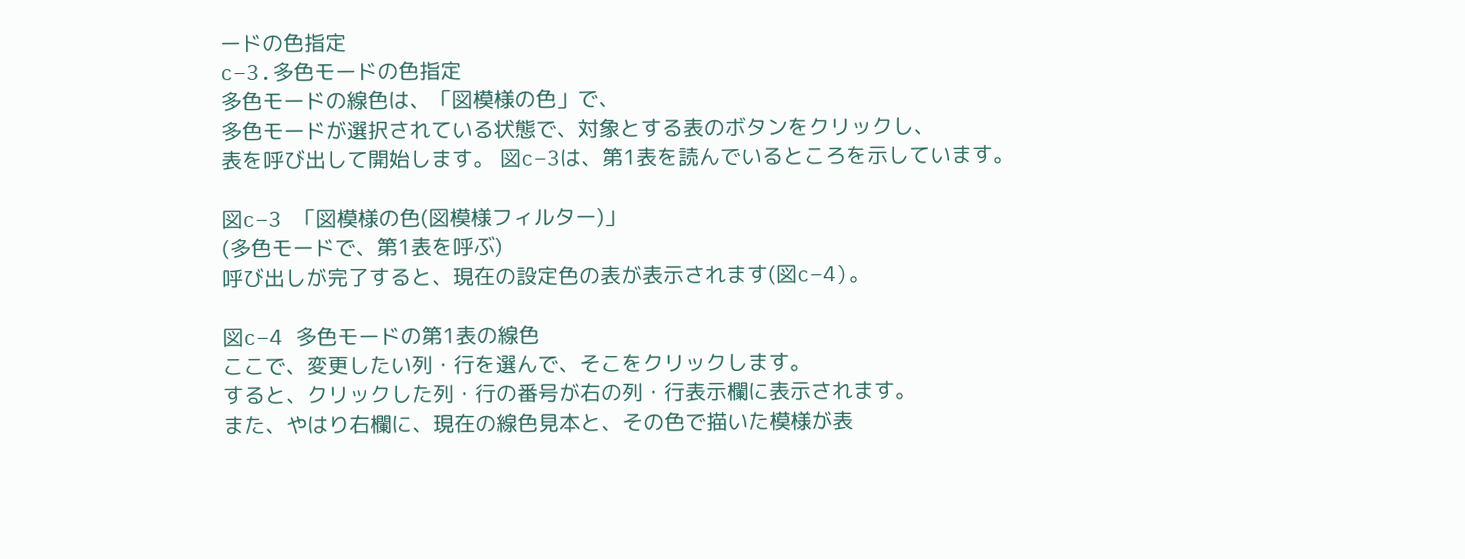ードの色指定
c−3.多色モードの色指定
多色モードの線色は、「図模様の色」で、
多色モードが選択されている状態で、対象とする表のボタンをクリックし、
表を呼び出して開始します。 図c−3は、第1表を読んでいるところを示しています。

図c−3 「図模様の色(図模様フィルター)」
(多色モードで、第1表を呼ぶ)
呼び出しが完了すると、現在の設定色の表が表示されます(図c−4)。

図c−4 多色モードの第1表の線色
ここで、変更したい列・行を選んで、そこをクリックします。
すると、クリックした列・行の番号が右の列・行表示欄に表示されます。
また、やはり右欄に、現在の線色見本と、その色で描いた模様が表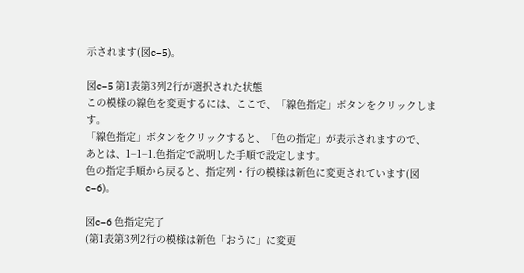示されます(図c−5)。

図c−5 第1表第3列2行が選択された状態
この模様の線色を変更するには、ここで、「線色指定」ボタンをクリックします。
「線色指定」ボタンをクリックすると、「色の指定」が表示されますので、
あとは、1−1−1.色指定で説明した手順で設定します。
色の指定手順から戻ると、指定列・行の模様は新色に変更されています(図c−6)。

図c−6 色指定完了
(第1表第3列2行の模様は新色「おうに」に変更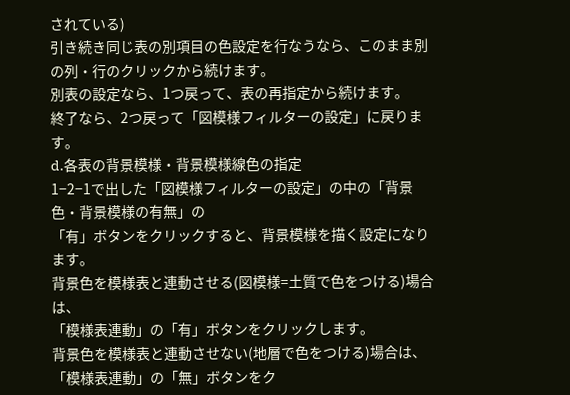されている)
引き続き同じ表の別項目の色設定を行なうなら、このまま別の列・行のクリックから続けます。
別表の設定なら、1つ戻って、表の再指定から続けます。
終了なら、2つ戻って「図模様フィルターの設定」に戻ります。
d.各表の背景模様・背景模様線色の指定
1−2−1で出した「図模様フィルターの設定」の中の「背景色・背景模様の有無」の
「有」ボタンをクリックすると、背景模様を描く設定になります。
背景色を模様表と連動させる(図模様=土質で色をつける)場合は、
「模様表連動」の「有」ボタンをクリックします。
背景色を模様表と連動させない(地層で色をつける)場合は、
「模様表連動」の「無」ボタンをク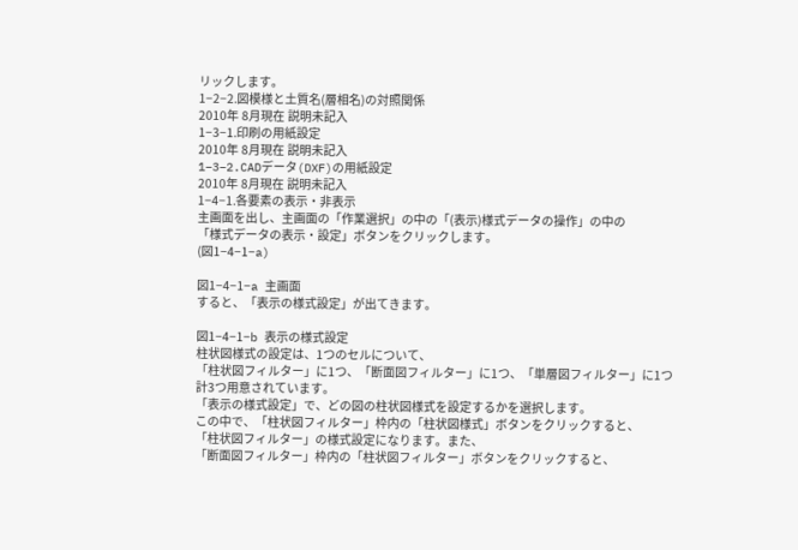リックします。
1−2−2.図模様と土質名(層相名)の対照関係
2010年 8月現在 説明未記入
1−3−1.印刷の用紙設定
2010年 8月現在 説明未記入
1−3−2.CADデータ(DXF)の用紙設定
2010年 8月現在 説明未記入
1−4−1.各要素の表示・非表示
主画面を出し、主画面の「作業選択」の中の「(表示)様式データの操作」の中の
「様式データの表示・設定」ボタンをクリックします。
(図1−4−1−a)

図1−4−1−a 主画面
すると、「表示の様式設定」が出てきます。

図1−4−1−b 表示の様式設定
柱状図様式の設定は、1つのセルについて、
「柱状図フィルター」に1つ、「断面図フィルター」に1つ、「単層図フィルター」に1つ
計3つ用意されています。
「表示の様式設定」で、どの図の柱状図様式を設定するかを選択します。
この中で、「柱状図フィルター」枠内の「柱状図様式」ボタンをクリックすると、
「柱状図フィルター」の様式設定になります。また、
「断面図フィルター」枠内の「柱状図フィルター」ボタンをクリックすると、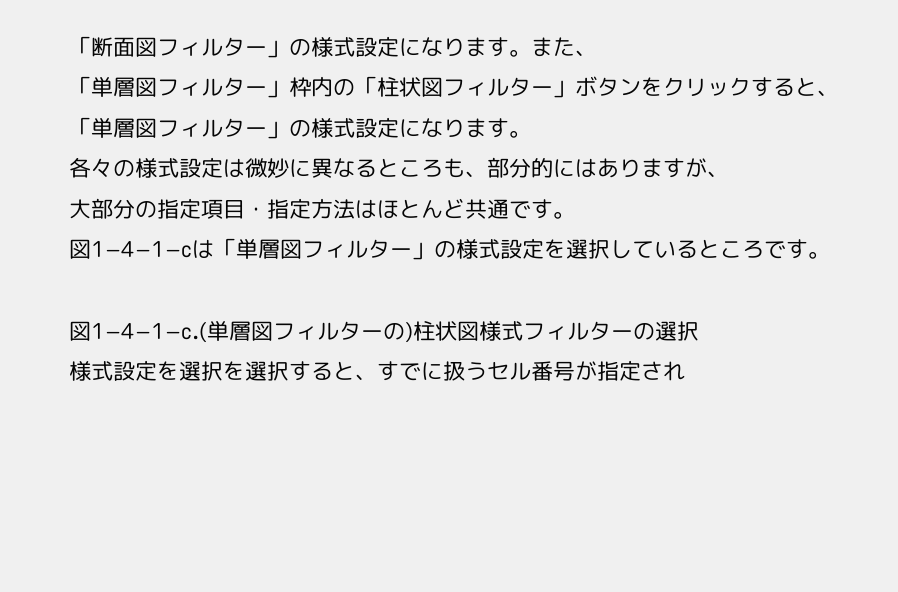「断面図フィルター」の様式設定になります。また、
「単層図フィルター」枠内の「柱状図フィルター」ボタンをクリックすると、
「単層図フィルター」の様式設定になります。
各々の様式設定は微妙に異なるところも、部分的にはありますが、
大部分の指定項目・指定方法はほとんど共通です。
図1−4−1−cは「単層図フィルター」の様式設定を選択しているところです。

図1−4−1−c.(単層図フィルターの)柱状図様式フィルターの選択
様式設定を選択を選択すると、すでに扱うセル番号が指定され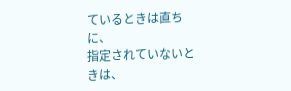ているときは直ちに、
指定されていないときは、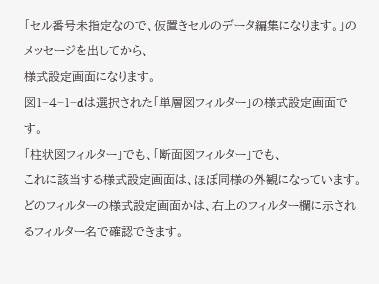「セル番号未指定なので、仮置きセルのデータ編集になります。」のメッセージを出してから、
様式設定画面になります。
図1−4−1−dは選択された「単層図フィルター」の様式設定画面です。
「柱状図フィルター」でも、「断面図フィルター」でも、
これに該当する様式設定画面は、ほぼ同様の外観になっています。
どのフィルターの様式設定画面かは、右上のフィルター欄に示されるフィルター名で確認できます。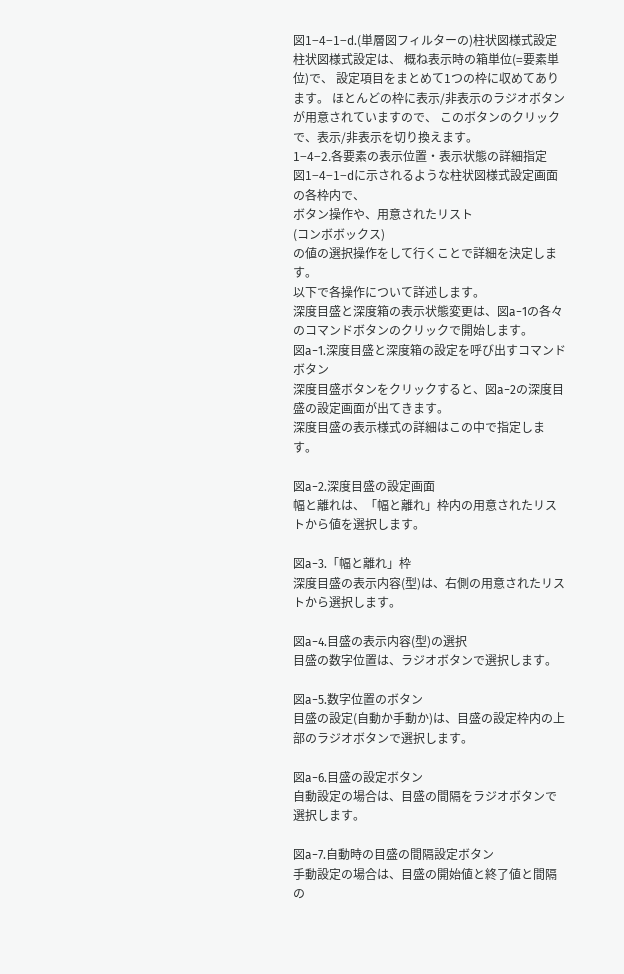図1−4−1−d.(単層図フィルターの)柱状図様式設定
柱状図様式設定は、 概ね表示時の箱単位(=要素単位)で、 設定項目をまとめて1つの枠に収めてあります。 ほとんどの枠に表示/非表示のラジオボタンが用意されていますので、 このボタンのクリックで、表示/非表示を切り換えます。
1−4−2.各要素の表示位置・表示状態の詳細指定
図1−4−1−dに示されるような柱状図様式設定画面の各枠内で、
ボタン操作や、用意されたリスト
(コンボボックス)
の値の選択操作をして行くことで詳細を決定します。
以下で各操作について詳述します。
深度目盛と深度箱の表示状態変更は、図a−1の各々のコマンドボタンのクリックで開始します。
図a−1.深度目盛と深度箱の設定を呼び出すコマンドボタン
深度目盛ボタンをクリックすると、図a−2の深度目盛の設定画面が出てきます。
深度目盛の表示様式の詳細はこの中で指定します。

図a−2.深度目盛の設定画面
幅と離れは、「幅と離れ」枠内の用意されたリストから値を選択します。

図a−3.「幅と離れ」枠
深度目盛の表示内容(型)は、右側の用意されたリストから選択します。

図a−4.目盛の表示内容(型)の選択
目盛の数字位置は、ラジオボタンで選択します。

図a−5.数字位置のボタン
目盛の設定(自動か手動か)は、目盛の設定枠内の上部のラジオボタンで選択します。

図a−6.目盛の設定ボタン
自動設定の場合は、目盛の間隔をラジオボタンで選択します。

図a−7.自動時の目盛の間隔設定ボタン
手動設定の場合は、目盛の開始値と終了値と間隔の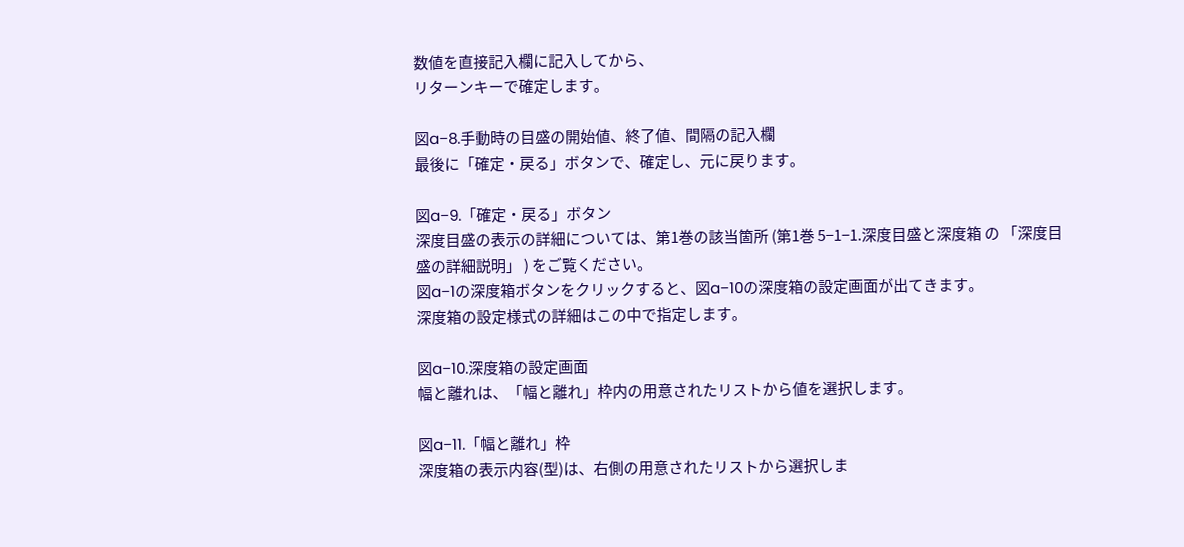数値を直接記入欄に記入してから、
リターンキーで確定します。

図a−8.手動時の目盛の開始値、終了値、間隔の記入欄
最後に「確定・戻る」ボタンで、確定し、元に戻ります。

図a−9.「確定・戻る」ボタン
深度目盛の表示の詳細については、第1巻の該当箇所 (第1巻 5−1−1.深度目盛と深度箱 の 「深度目盛の詳細説明」 ) をご覧ください。
図a−1の深度箱ボタンをクリックすると、図a−10の深度箱の設定画面が出てきます。
深度箱の設定様式の詳細はこの中で指定します。

図a−10.深度箱の設定画面
幅と離れは、「幅と離れ」枠内の用意されたリストから値を選択します。

図a−11.「幅と離れ」枠
深度箱の表示内容(型)は、右側の用意されたリストから選択しま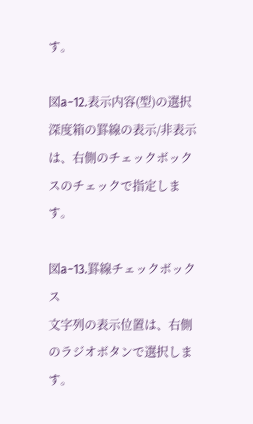す。

図a−12.表示内容(型)の選択
深度箱の罫線の表示/非表示は、右側のチェックボックスのチェックで指定します。

図a−13.罫線チェックボックス
文字列の表示位置は、右側のラジオボタンで選択します。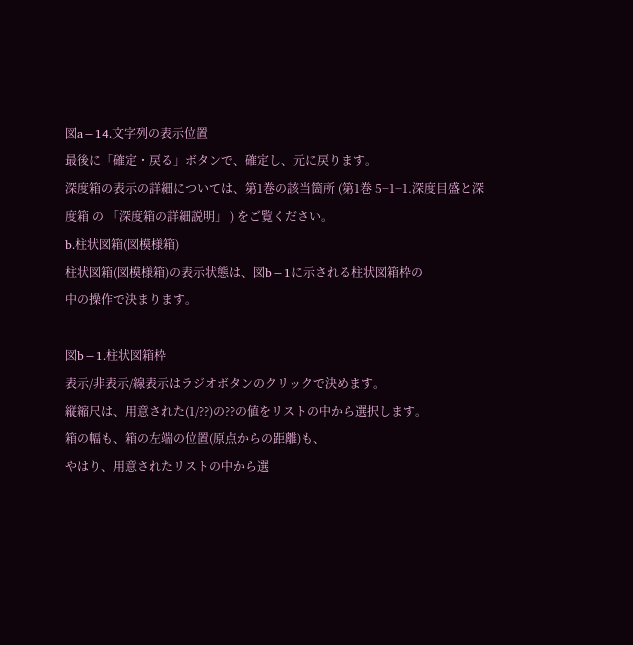図a−14.文字列の表示位置
最後に「確定・戻る」ボタンで、確定し、元に戻ります。
深度箱の表示の詳細については、第1巻の該当箇所 (第1巻 5−1−1.深度目盛と深度箱 の 「深度箱の詳細説明」 ) をご覧ください。
b.柱状図箱(図模様箱)
柱状図箱(図模様箱)の表示状態は、図b−1に示される柱状図箱枠の
中の操作で決まります。

図b−1.柱状図箱枠
表示/非表示/線表示はラジオボタンのクリックで決めます。
縦縮尺は、用意された(1/??)の??の値をリストの中から選択します。
箱の幅も、箱の左端の位置(原点からの距離)も、
やはり、用意されたリストの中から選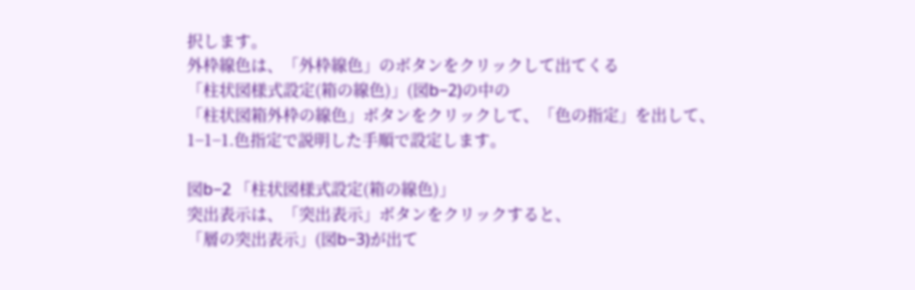択します。
外枠線色は、「外枠線色」のボタンをクリックして出てくる
「柱状図様式設定(箱の線色)」(図b−2)の中の
「柱状図箱外枠の線色」ボタンをクリックして、「色の指定」を出して、
1−1−1.色指定で説明した手順で設定します。

図b−2 「柱状図様式設定(箱の線色)」
突出表示は、「突出表示」ボタンをクリックすると、
「層の突出表示」(図b−3)が出て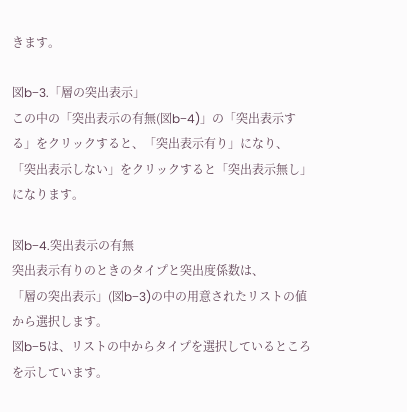きます。

図b−3.「層の突出表示」
この中の「突出表示の有無(図b−4)」の「突出表示する」をクリックすると、「突出表示有り」になり、
「突出表示しない」をクリックすると「突出表示無し」になります。

図b−4.突出表示の有無
突出表示有りのときのタイプと突出度係数は、
「層の突出表示」(図b−3)の中の用意されたリストの値から選択します。
図b−5は、リストの中からタイプを選択しているところを示しています。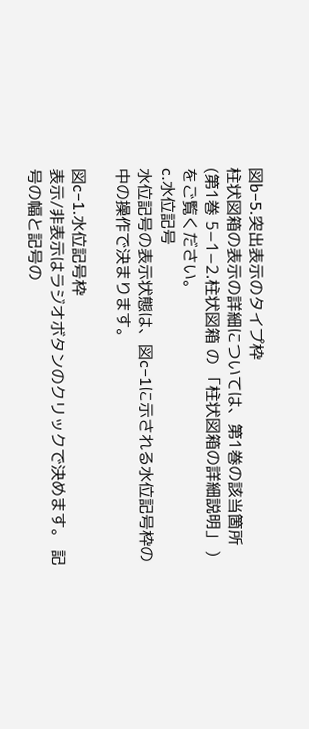図b−5.突出表示のタイプ枠
柱状図箱の表示の詳細については、第1巻の該当箇所 (第1巻 5−1−2.柱状図箱 の 「柱状図箱の詳細説明」 ) をご覧ください。
c.水位記号
水位記号の表示状態は、図c−1に示される水位記号枠の
中の操作で決まります。

図c−1.水位記号枠
表示/非表示はラジオボタンのクリックで決めます。 記号の幅と記号の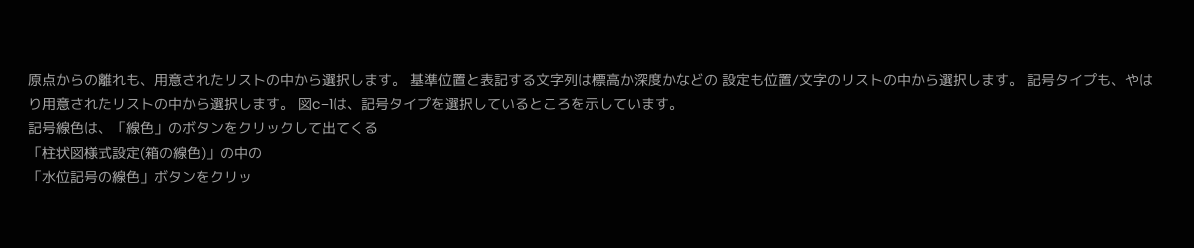原点からの離れも、用意されたリストの中から選択します。 基準位置と表記する文字列は標高か深度かなどの 設定も位置/文字のリストの中から選択します。 記号タイプも、やはり用意されたリストの中から選択します。 図c−1は、記号タイプを選択しているところを示しています。
記号線色は、「線色」のボタンをクリックして出てくる
「柱状図様式設定(箱の線色)」の中の
「水位記号の線色」ボタンをクリッ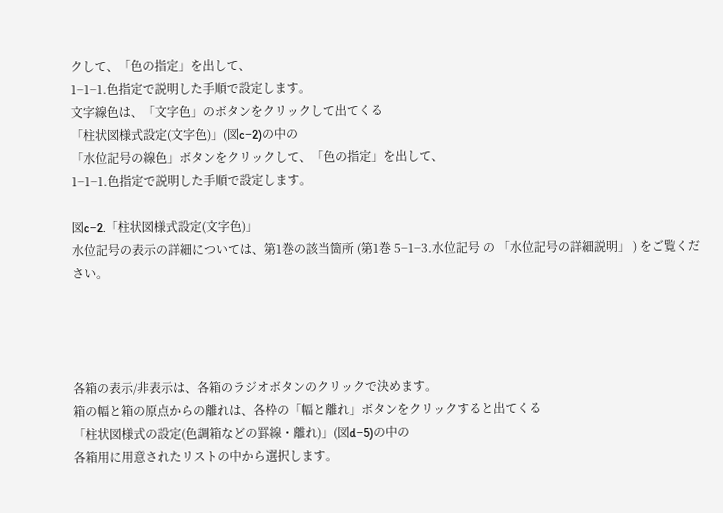クして、「色の指定」を出して、
1−1−1.色指定で説明した手順で設定します。
文字線色は、「文字色」のボタンをクリックして出てくる
「柱状図様式設定(文字色)」(図c−2)の中の
「水位記号の線色」ボタンをクリックして、「色の指定」を出して、
1−1−1.色指定で説明した手順で設定します。

図c−2.「柱状図様式設定(文字色)」
水位記号の表示の詳細については、第1巻の該当箇所 (第1巻 5−1−3.水位記号 の 「水位記号の詳細説明」 ) をご覧ください。




各箱の表示/非表示は、各箱のラジオボタンのクリックで決めます。
箱の幅と箱の原点からの離れは、各枠の「幅と離れ」ボタンをクリックすると出てくる
「柱状図様式の設定(色調箱などの罫線・離れ)」(図d−5)の中の
各箱用に用意されたリストの中から選択します。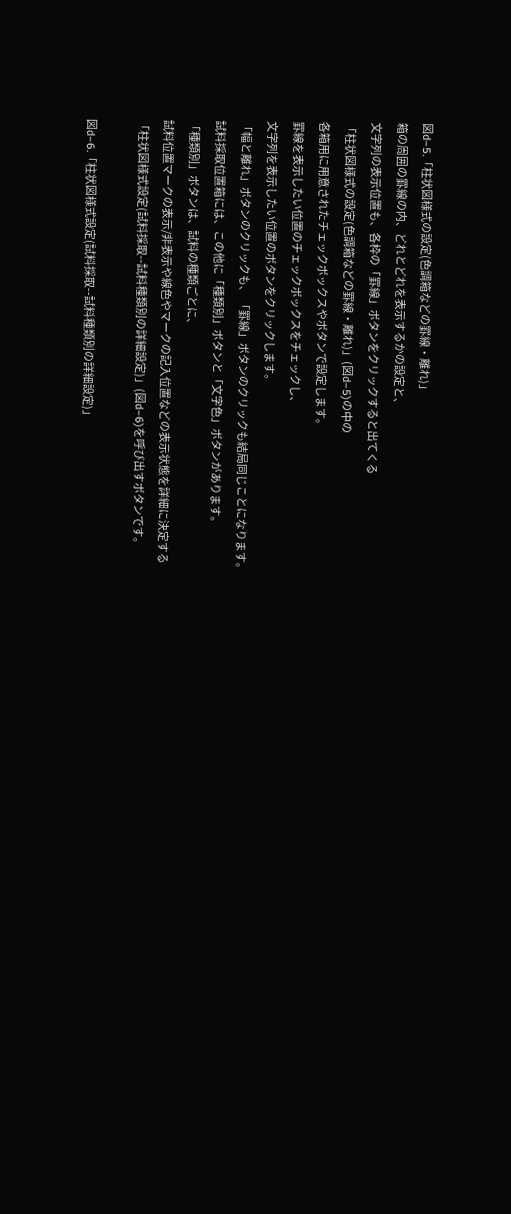図d−5.「柱状図様式の設定(色調箱などの罫線・離れ)」
箱の周囲の罫線の内、どれとどれを表示するかの設定と、
文字列の表示位置も、各枠の「罫線」ボタンをクリックすると出てくる
「柱状図様式の設定(色調箱などの罫線・離れ)」(図d−5)の中の
各箱用に用意されたチェックボックスやボタンで設定します。
罫線を表示したい位置のチェックボックスをチェックし、
文字列を表示したい位置のボタンをクリックします。
「幅と離れ」ボタンのクリックも、 「罫線」ボタンのクリックも結局同じことになります。
試料採取位置箱には、この他に「種類別」ボタンと「文字色」ボタンがあります。
「種類別」ボタンは、試料の種類ごとに、
試料位置マークの表示/非表示や線色やマークの記入位置などの表示状態を詳細に決定する
「柱状図様式設定(試料採取--試料種類別の詳細設定)」(図d−6)を呼び出すボタンです。

図d−6.「柱状図様式設定(試料採取--試料種類別の詳細設定)」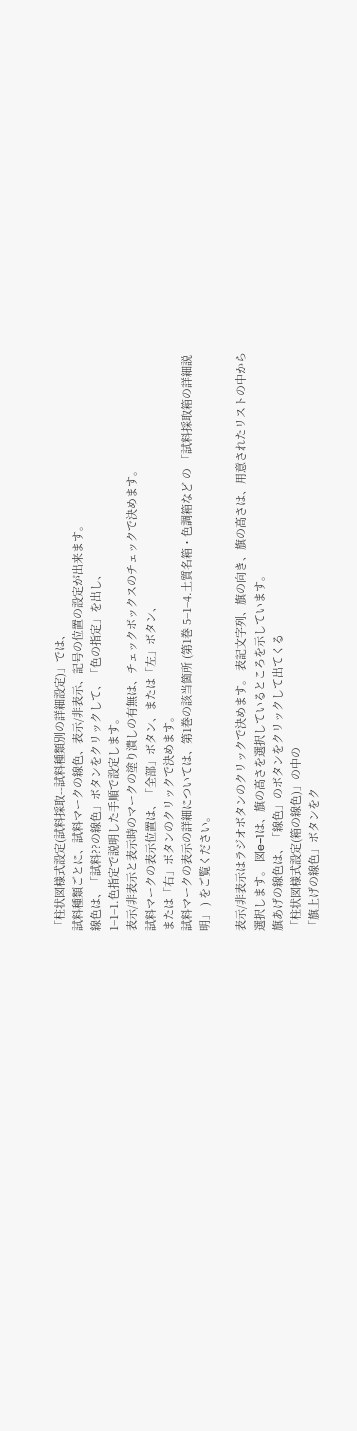「柱状図様式設定(試料採取--試料種類別の詳細設定)」では、
試料種類ごとに、試料マークの線色、表示/非表示、記号の位置の設定が出来ます。
線色は、「試料??の線色」ボタンをクリックして、「色の指定」を出し、
1−1−1.色指定で説明した手順で設定します。
表示/非表示と表示時のマークの塗り潰しの有無は、チェックボックスのチェックで決めます。
試料マークの表示位置は、「全部」ボタン、または「左」ボタン、
または「右」ポタンのクリックで決めます。
試料マークの表示の詳細については、第1巻の該当箇所 (第1巻 5−1−4.土質名箱・色調箱など の 「試料採取箱の詳細説明」 ) をご覧ください。

表示/非表示はラジオボタンのクリックで決めます。 表記文字列、旗の向き、旗の高さは、用意されたリストの中から選択します。 図e−1は、旗の高さを選択しているところを示しています。
旗あげの線色は、「線色」のボタンをクリックして出てくる
「柱状図様式設定(箱の線色)」の中の
「旗上げの線色」ボタンをク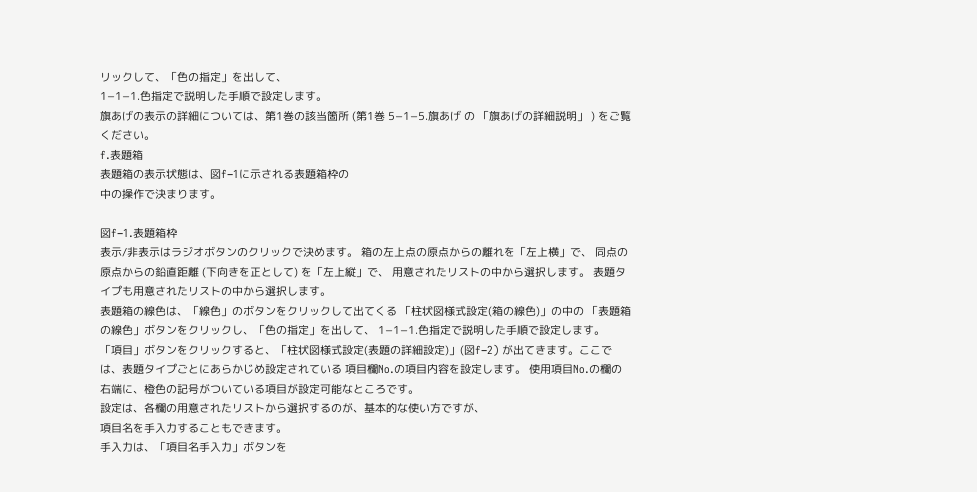リックして、「色の指定」を出して、
1−1−1.色指定で説明した手順で設定します。
旗あげの表示の詳細については、第1巻の該当箇所 (第1巻 5−1−5.旗あげ の 「旗あげの詳細説明」 ) をご覧ください。
f.表題箱
表題箱の表示状態は、図f−1に示される表題箱枠の
中の操作で決まります。

図f−1.表題箱枠
表示/非表示はラジオボタンのクリックで決めます。 箱の左上点の原点からの離れを「左上横」で、 同点の原点からの鉛直距離 (下向きを正として) を「左上縦」で、 用意されたリストの中から選択します。 表題タイプも用意されたリストの中から選択します。
表題箱の線色は、「線色」のボタンをクリックして出てくる 「柱状図様式設定(箱の線色)」の中の 「表題箱の線色」ボタンをクリックし、「色の指定」を出して、 1−1−1.色指定で説明した手順で設定します。
「項目」ボタンをクリックすると、「柱状図様式設定(表題の詳細設定)」(図f−2) が出てきます。ここでは、表題タイプごとにあらかじめ設定されている 項目欄No.の項目内容を設定します。 使用項目No.の欄の右端に、橙色の記号がついている項目が設定可能なところです。
設定は、各欄の用意されたリストから選択するのが、基本的な使い方ですが、
項目名を手入力することもできます。
手入力は、「項目名手入力」ボタンを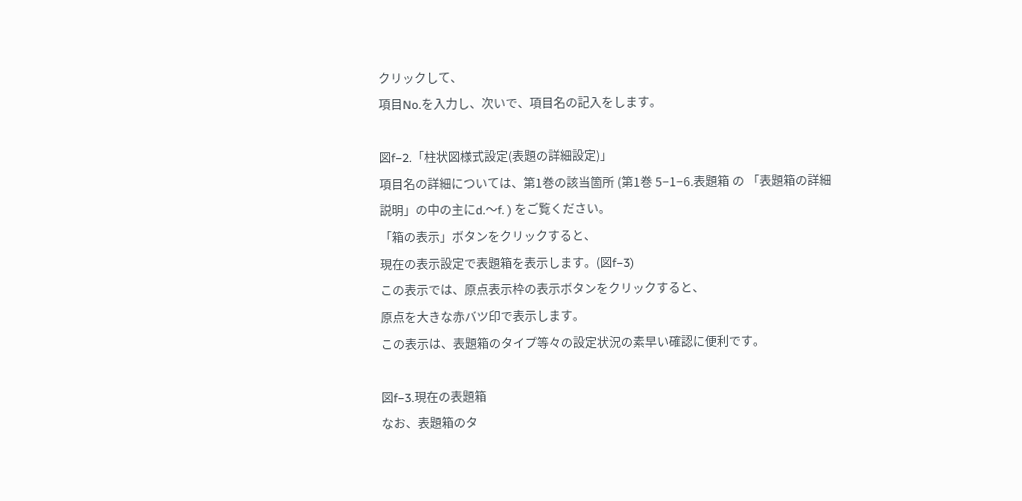クリックして、
項目No.を入力し、次いで、項目名の記入をします。

図f−2.「柱状図様式設定(表題の詳細設定)」
項目名の詳細については、第1巻の該当箇所 (第1巻 5−1−6.表題箱 の 「表題箱の詳細説明」の中の主にd.〜f. ) をご覧ください。
「箱の表示」ボタンをクリックすると、
現在の表示設定で表題箱を表示します。(図f−3)
この表示では、原点表示枠の表示ボタンをクリックすると、
原点を大きな赤バツ印で表示します。
この表示は、表題箱のタイプ等々の設定状況の素早い確認に便利です。

図f−3.現在の表題箱
なお、表題箱のタ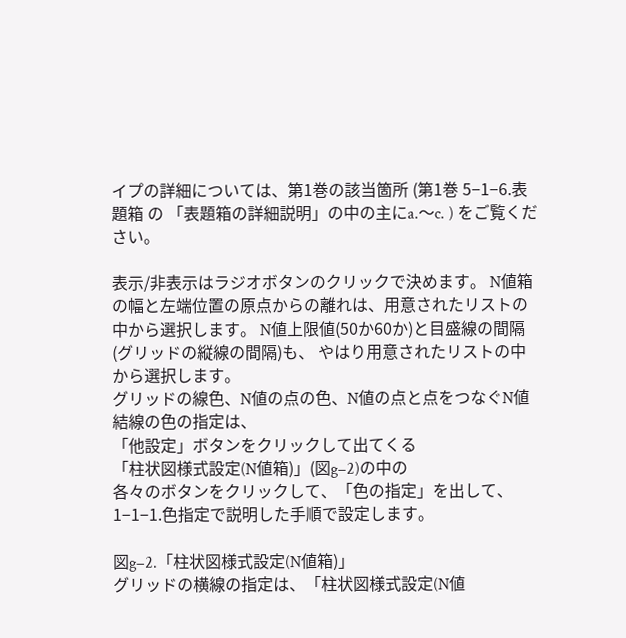イプの詳細については、第1巻の該当箇所 (第1巻 5−1−6.表題箱 の 「表題箱の詳細説明」の中の主にa.〜c. ) をご覧ください。

表示/非表示はラジオボタンのクリックで決めます。 N値箱の幅と左端位置の原点からの離れは、用意されたリストの中から選択します。 N値上限値(50か60か)と目盛線の間隔 (グリッドの縦線の間隔)も、 やはり用意されたリストの中から選択します。
グリッドの線色、N値の点の色、N値の点と点をつなぐN値結線の色の指定は、
「他設定」ボタンをクリックして出てくる
「柱状図様式設定(N値箱)」(図g−2)の中の
各々のボタンをクリックして、「色の指定」を出して、
1−1−1.色指定で説明した手順で設定します。

図g−2.「柱状図様式設定(N値箱)」
グリッドの横線の指定は、「柱状図様式設定(N値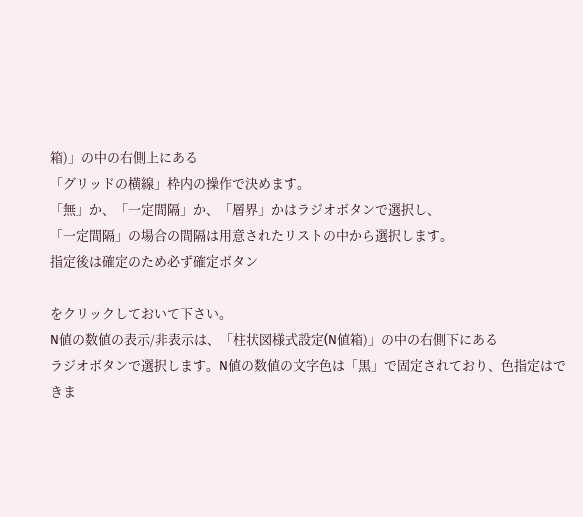箱)」の中の右側上にある
「グリッドの横線」枠内の操作で決めます。
「無」か、「一定間隔」か、「層界」かはラジオボタンで選択し、
「一定間隔」の場合の間隔は用意されたリストの中から選択します。
指定後は確定のため必ず確定ボタン

をクリックしておいて下さい。
N値の数値の表示/非表示は、「柱状図様式設定(N値箱)」の中の右側下にある
ラジオボタンで選択します。N値の数値の文字色は「黒」で固定されており、色指定はできま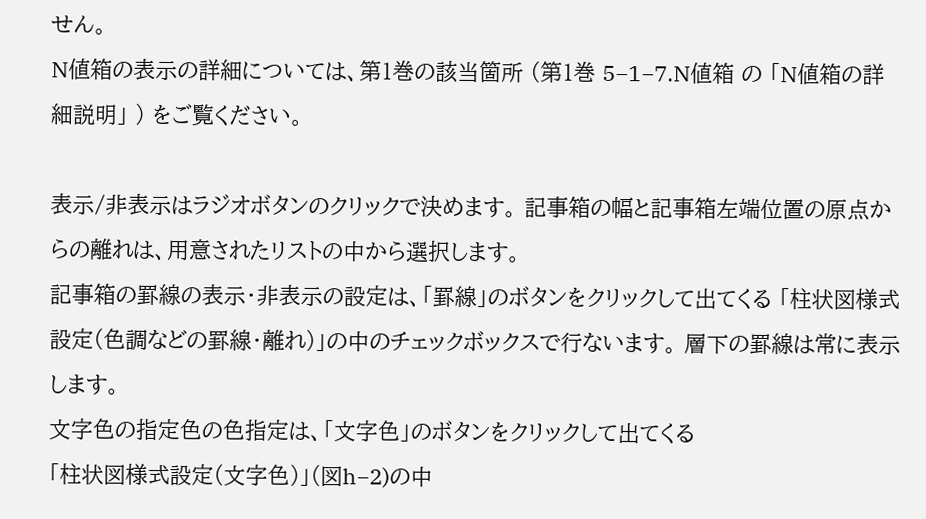せん。
N値箱の表示の詳細については、第1巻の該当箇所 (第1巻 5−1−7.N値箱 の 「N値箱の詳細説明」 ) をご覧ください。

表示/非表示はラジオボタンのクリックで決めます。 記事箱の幅と記事箱左端位置の原点からの離れは、用意されたリストの中から選択します。
記事箱の罫線の表示・非表示の設定は、「罫線」のボタンをクリックして出てくる 「柱状図様式設定(色調などの罫線・離れ)」の中のチェックボックスで行ないます。 層下の罫線は常に表示します。
文字色の指定色の色指定は、「文字色」のボタンをクリックして出てくる
「柱状図様式設定(文字色)」(図h−2)の中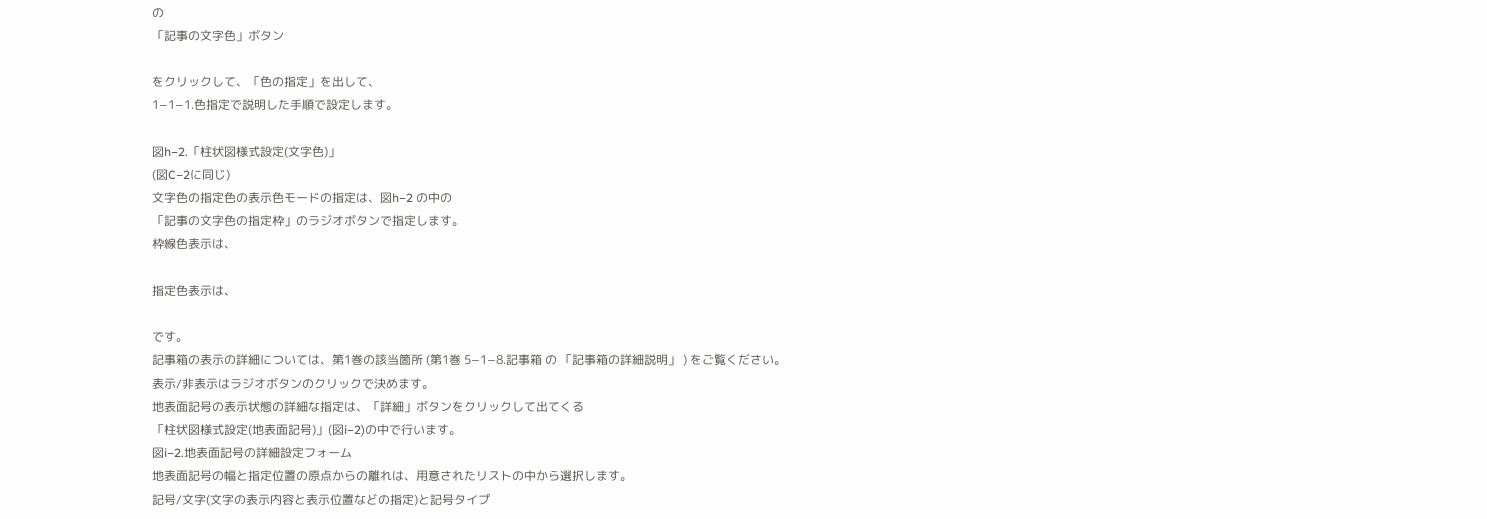の
「記事の文字色」ボタン

をクリックして、「色の指定」を出して、
1−1−1.色指定で説明した手順で設定します。

図h−2.「柱状図様式設定(文字色)」
(図C−2に同じ)
文字色の指定色の表示色モードの指定は、図h−2 の中の
「記事の文字色の指定枠」のラジオボタンで指定します。
枠線色表示は、

指定色表示は、

です。
記事箱の表示の詳細については、第1巻の該当箇所 (第1巻 5−1−8.記事箱 の 「記事箱の詳細説明」 ) をご覧ください。
表示/非表示はラジオボタンのクリックで決めます。
地表面記号の表示状態の詳細な指定は、「詳細」ボタンをクリックして出てくる
「柱状図様式設定(地表面記号)」(図i−2)の中で行います。
図i−2.地表面記号の詳細設定フォーム
地表面記号の幅と指定位置の原点からの離れは、用意されたリストの中から選択します。
記号/文字(文字の表示内容と表示位置などの指定)と記号タイプ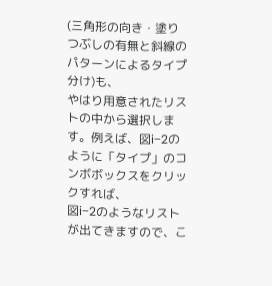(三角形の向き・塗りつぶしの有無と斜線のパターンによるタイプ分け)も、
やはり用意されたリストの中から選択します。例えば、図i−2のように「タイプ」のコンボボックスをクリックすれば、
図i−2のようなリストが出てきますので、こ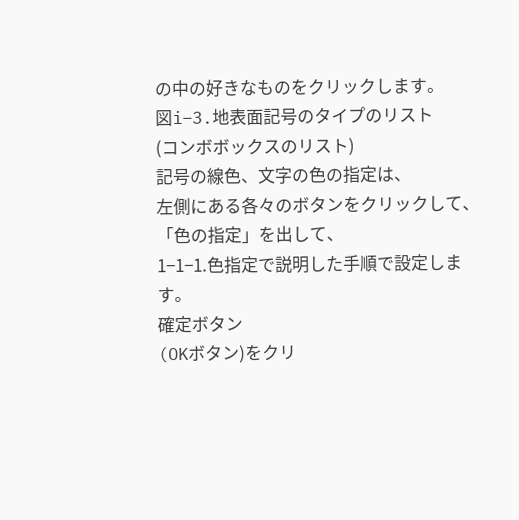の中の好きなものをクリックします。
図i−3.地表面記号のタイプのリスト
(コンボボックスのリスト)
記号の線色、文字の色の指定は、
左側にある各々のボタンをクリックして、「色の指定」を出して、
1−1−1.色指定で説明した手順で設定します。
確定ボタン
(OKボタン)をクリ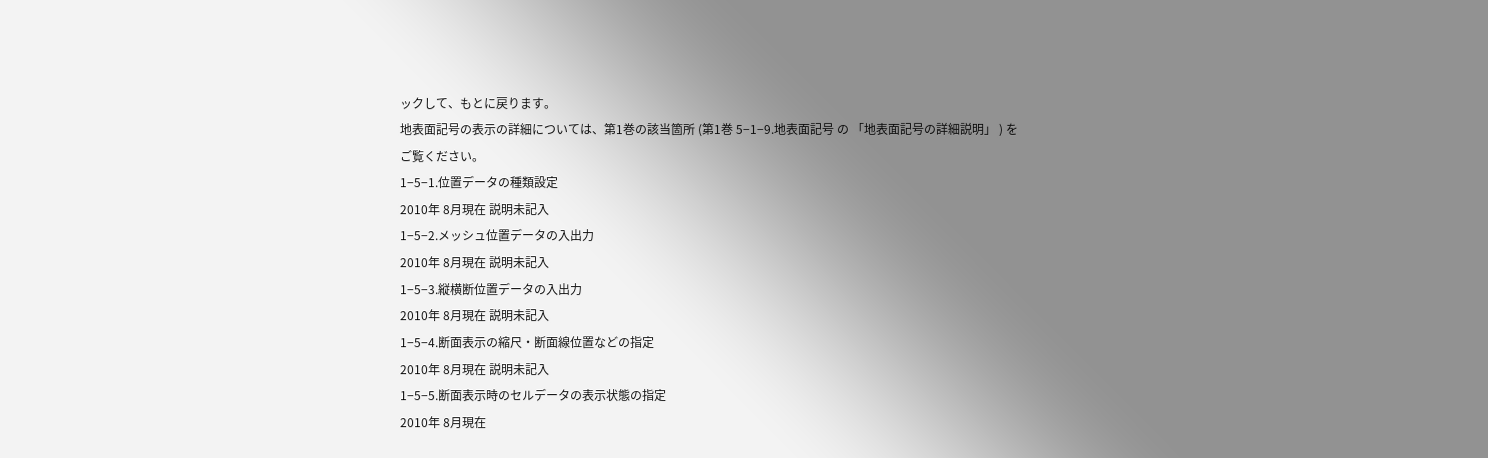ックして、もとに戻ります。
地表面記号の表示の詳細については、第1巻の該当箇所 (第1巻 5−1−9.地表面記号 の 「地表面記号の詳細説明」 ) をご覧ください。
1−5−1.位置データの種類設定
2010年 8月現在 説明未記入
1−5−2.メッシュ位置データの入出力
2010年 8月現在 説明未記入
1−5−3.縦横断位置データの入出力
2010年 8月現在 説明未記入
1−5−4.断面表示の縮尺・断面線位置などの指定
2010年 8月現在 説明未記入
1−5−5.断面表示時のセルデータの表示状態の指定
2010年 8月現在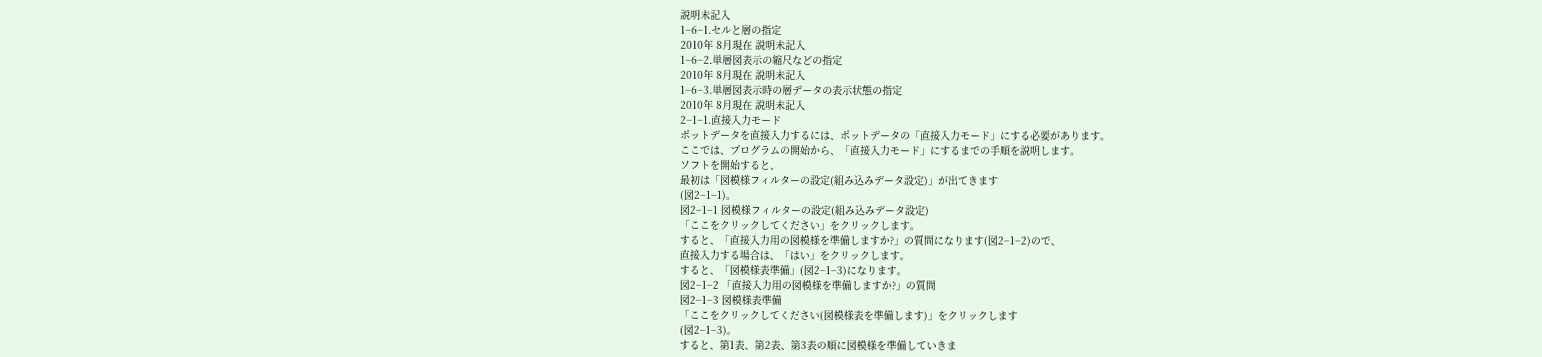説明未記入
1−6−1.セルと層の指定
2010年 8月現在 説明未記入
1−6−2.単層図表示の縮尺などの指定
2010年 8月現在 説明未記入
1−6−3.単層図表示時の層データの表示状態の指定
2010年 8月現在 説明未記入
2−1−1.直接入力モード
ポットデータを直接入力するには、ポットデータの「直接入力モード」にする必要があります。
ここでは、プログラムの開始から、「直接入力モード」にするまでの手順を説明します。
ソフトを開始すると、
最初は「図模様フィルターの設定(組み込みデータ設定)」が出てきます
(図2−1−1)。
図2−1−1 図模様フィルターの設定(組み込みデータ設定)
「ここをクリックしてください」をクリックします。
すると、「直接入力用の図模様を準備しますか?」の質問になります(図2−1−2)ので、
直接入力する場合は、「はい」をクリックします。
すると、「図模様表準備」(図2−1−3)になります。
図2−1−2 「直接入力用の図模様を準備しますか?」の質問
図2−1−3 図模様表準備
「ここをクリックしてください(図模様表を準備します)」をクリックします
(図2−1−3)。
すると、第1表、第2表、第3表の順に図模様を準備していきま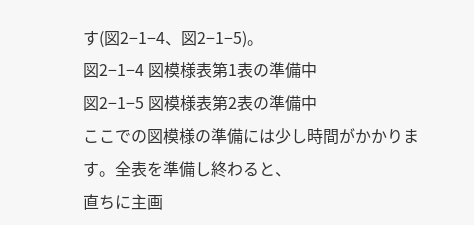す(図2−1−4、図2−1−5)。
図2−1−4 図模様表第1表の準備中
図2−1−5 図模様表第2表の準備中
ここでの図模様の準備には少し時間がかかります。全表を準備し終わると、
直ちに主画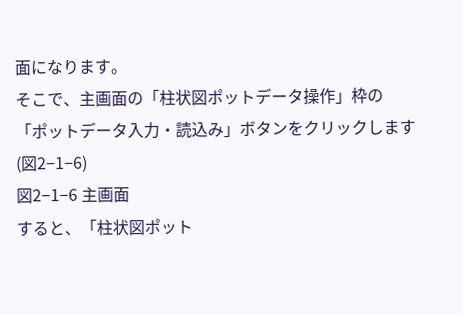面になります。
そこで、主画面の「柱状図ポットデータ操作」枠の
「ポットデータ入力・読込み」ボタンをクリックします
(図2−1−6)
図2−1−6 主画面
すると、「柱状図ポット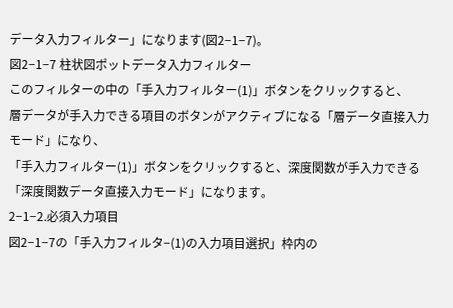データ入力フィルター」になります(図2−1−7)。
図2−1−7 柱状図ポットデータ入力フィルター
このフィルターの中の「手入力フィルター(1)」ボタンをクリックすると、
層データが手入力できる項目のボタンがアクティブになる「層データ直接入力モード」になり、
「手入力フィルター(1)」ボタンをクリックすると、深度関数が手入力できる「深度関数データ直接入力モード」になります。
2−1−2.必須入力項目
図2−1−7の「手入力フィルタ−(1)の入力項目選択」枠内の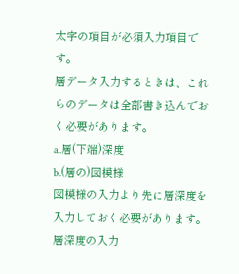太字の項目が必須入力項目です。
層データ入力するときは、これらのデータは全部書き込んでおく必要があります。
a.層(下端)深度
b.(層の)図模様
図模様の入力より先に層深度を入力しておく必要があります。
層深度の入力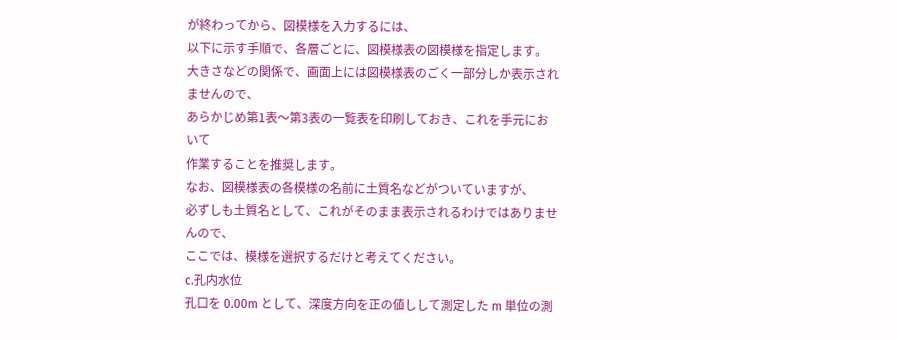が終わってから、図模様を入力するには、
以下に示す手順で、各層ごとに、図模様表の図模様を指定します。
大きさなどの関係で、画面上には図模様表のごく一部分しか表示されませんので、
あらかじめ第1表〜第3表の一覧表を印刷しておき、これを手元において
作業することを推奨します。
なお、図模様表の各模様の名前に土質名などがついていますが、
必ずしも土質名として、これがそのまま表示されるわけではありませんので、
ここでは、模様を選択するだけと考えてください。
c.孔内水位
孔口を 0.00m として、深度方向を正の値しして測定した m 単位の測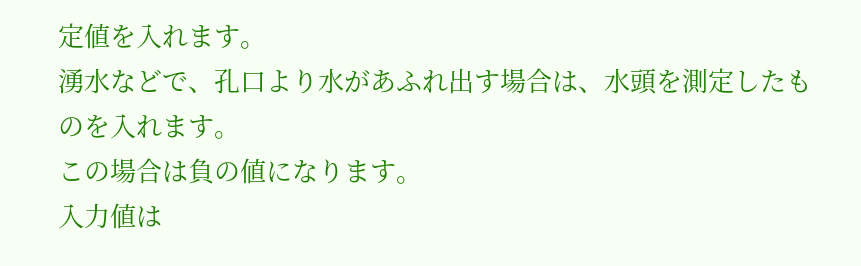定値を入れます。
湧水などで、孔口より水があふれ出す場合は、水頭を測定したものを入れます。
この場合は負の値になります。
入力値は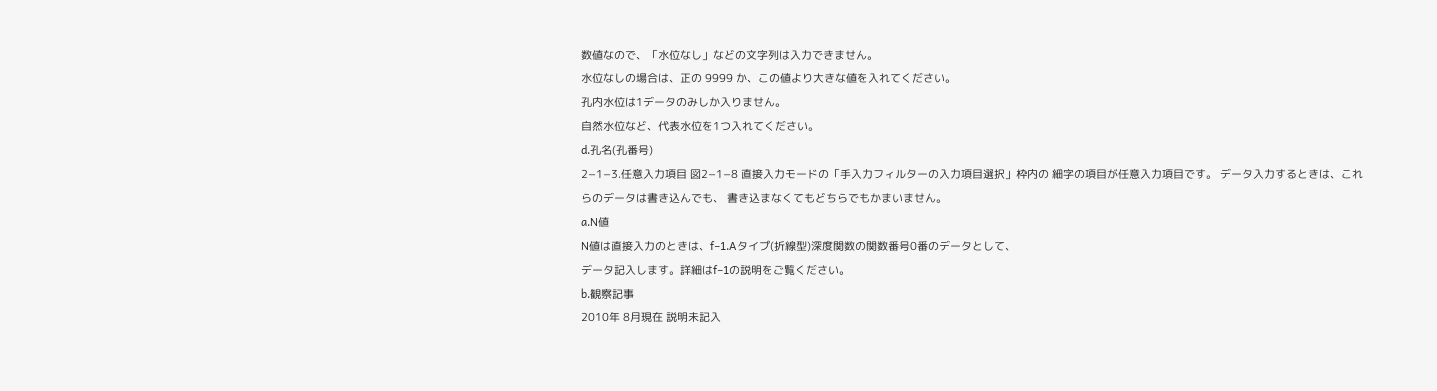数値なので、「水位なし」などの文字列は入力できません。
水位なしの場合は、正の 9999 か、この値より大きな値を入れてください。
孔内水位は1データのみしか入りません。
自然水位など、代表水位を1つ入れてください。
d.孔名(孔番号)
2−1−3.任意入力項目 図2−1−8 直接入力モードの「手入力フィルターの入力項目選択」枠内の 細字の項目が任意入力項目です。 データ入力するときは、これらのデータは書き込んでも、 書き込まなくてもどちらでもかまいません。
a.N値
N値は直接入力のときは、f−1.Aタイプ(折線型)深度関数の関数番号0番のデータとして、
データ記入します。詳細はf−1の説明をご覧ください。
b.観察記事
2010年 8月現在 説明未記入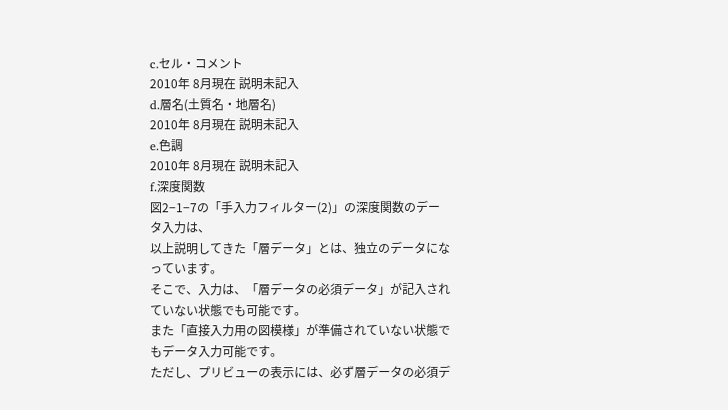c.セル・コメント
2010年 8月現在 説明未記入
d.層名(土質名・地層名)
2010年 8月現在 説明未記入
e.色調
2010年 8月現在 説明未記入
f.深度関数
図2−1−7の「手入力フィルター(2)」の深度関数のデータ入力は、
以上説明してきた「層データ」とは、独立のデータになっています。
そこで、入力は、「層データの必須データ」が記入されていない状態でも可能です。
また「直接入力用の図模様」が準備されていない状態でもデータ入力可能です。
ただし、プリビューの表示には、必ず層データの必須デ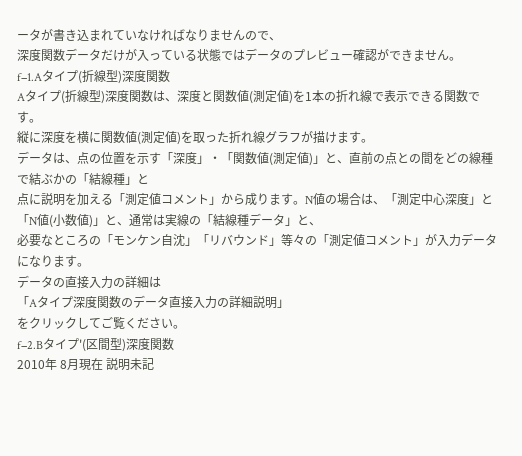ータが書き込まれていなければなりませんので、
深度関数データだけが入っている状態ではデータのプレビュー確認ができません。
f−1.Aタイプ(折線型)深度関数
Aタイプ(折線型)深度関数は、深度と関数値(測定値)を1本の折れ線で表示できる関数です。
縦に深度を横に関数値(測定値)を取った折れ線グラフが描けます。
データは、点の位置を示す「深度」・「関数値(測定値)」と、直前の点との間をどの線種で結ぶかの「結線種」と
点に説明を加える「測定値コメント」から成ります。N値の場合は、「測定中心深度」と「N値(小数値)」と、通常は実線の「結線種データ」と、
必要なところの「モンケン自沈」「リバウンド」等々の「測定値コメント」が入力データになります。
データの直接入力の詳細は
「Aタイプ深度関数のデータ直接入力の詳細説明」
をクリックしてご覧ください。
f−2.Bタイプ'(区間型)深度関数
2010年 8月現在 説明未記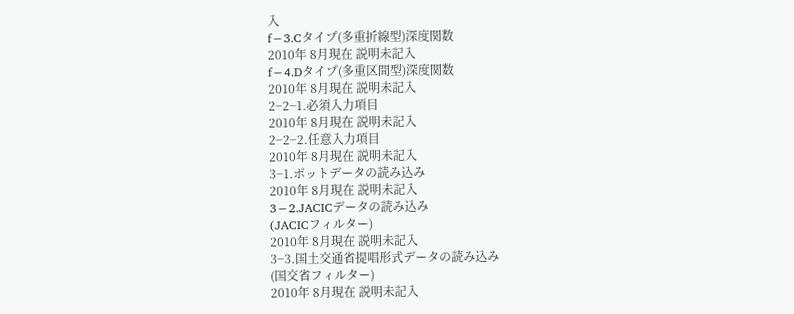入
f−3.Cタイプ(多重折線型)深度関数
2010年 8月現在 説明未記入
f−4.Dタイプ(多重区間型)深度関数
2010年 8月現在 説明未記入
2−2−1.必須入力項目
2010年 8月現在 説明未記入
2−2−2.任意入力項目
2010年 8月現在 説明未記入
3−1.ポットデータの読み込み
2010年 8月現在 説明未記入
3−2.JACICデータの読み込み
(JACICフィルター)
2010年 8月現在 説明未記入
3−3.国土交通省提唱形式データの読み込み
(国交省フィルター)
2010年 8月現在 説明未記入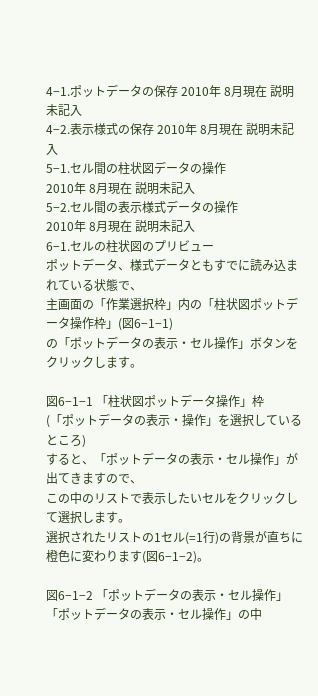4−1.ポットデータの保存 2010年 8月現在 説明未記入
4−2.表示様式の保存 2010年 8月現在 説明未記入
5−1.セル間の柱状図データの操作
2010年 8月現在 説明未記入
5−2.セル間の表示様式データの操作
2010年 8月現在 説明未記入
6−1.セルの柱状図のプリビュー
ポットデータ、様式データともすでに読み込まれている状態で、
主画面の「作業選択枠」内の「柱状図ポットデータ操作枠」(図6−1−1)
の「ポットデータの表示・セル操作」ボタンをクリックします。

図6−1−1 「柱状図ポットデータ操作」枠
(「ポットデータの表示・操作」を選択しているところ)
すると、「ポットデータの表示・セル操作」が出てきますので、
この中のリストで表示したいセルをクリックして選択します。
選択されたリストの1セル(=1行)の背景が直ちに橙色に変わります(図6−1−2)。

図6−1−2 「ポットデータの表示・セル操作」
「ポットデータの表示・セル操作」の中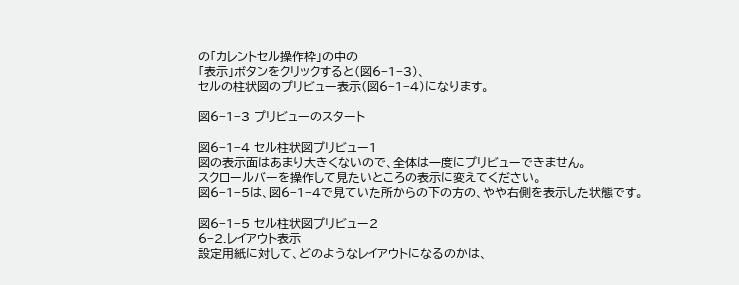の「カレントセル操作枠」の中の
「表示」ボタンをクリックすると(図6−1−3)、
セルの柱状図のプリビュー表示(図6−1−4)になります。

図6−1−3 プリビューのスタート

図6−1−4 セル柱状図プリビュー1
図の表示面はあまり大きくないので、全体は一度にプリビューできません。
スクロールバーを操作して見たいところの表示に変えてください。
図6−1−5は、図6−1−4で見ていた所からの下の方の、やや右側を表示した状態です。

図6−1−5 セル柱状図プリビュー2
6−2.レイアウト表示
設定用紙に対して、どのようなレイアウトになるのかは、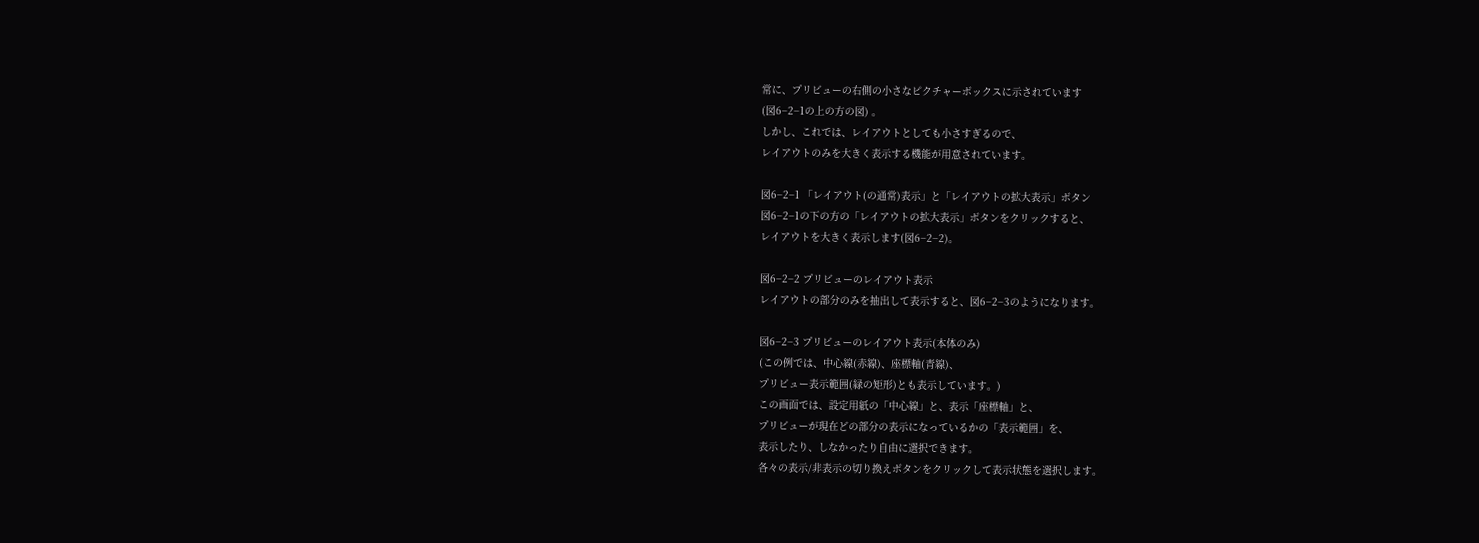常に、プリビューの右側の小さなピクチャーボックスに示されています
(図6−2−1の上の方の図) 。
しかし、これでは、レイアウトとしても小さすぎるので、
レイアウトのみを大きく表示する機能が用意されています。

図6−2−1 「レイアウト(の通常)表示」と「レイアウトの拡大表示」ボタン
図6−2−1の下の方の「レイアウトの拡大表示」ボタンをクリックすると、
レイアウトを大きく表示します(図6−2−2)。

図6−2−2 プリビューのレイアウト表示
レイアウトの部分のみを抽出して表示すると、図6−2−3のようになります。

図6−2−3 プリビューのレイアウト表示(本体のみ)
(この例では、中心線(赤線)、座標軸(青線)、
プリビュー表示範囲(緑の矩形)とも表示しています。)
この画面では、設定用紙の「中心線」と、表示「座標軸」と、
プリビューが現在どの部分の表示になっているかの「表示範囲」を、
表示したり、しなかったり自由に選択できます。
各々の表示/非表示の切り換えボタンをクリックして表示状態を選択します。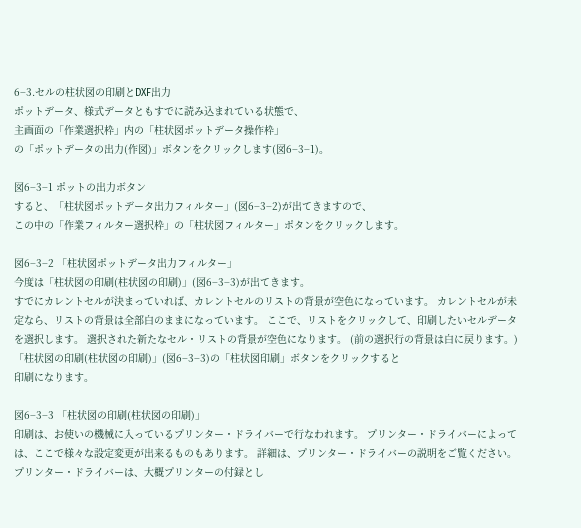6−3.セルの柱状図の印刷とDXF出力
ポットデータ、様式データともすでに読み込まれている状態で、
主画面の「作業選択枠」内の「柱状図ポットデータ操作枠」
の「ポットデータの出力(作図)」ボタンをクリックします(図6−3−1)。

図6−3−1 ポットの出力ボタン
すると、「柱状図ポットデータ出力フィルター」(図6−3−2)が出てきますので、
この中の「作業フィルター選択枠」の「柱状図フィルター」ポタンをクリックします。

図6−3−2 「柱状図ポットデータ出力フィルター」
今度は「柱状図の印刷(柱状図の印刷)」(図6−3−3)が出てきます。
すでにカレントセルが決まっていれば、カレントセルのリストの背景が空色になっています。 カレントセルが未定なら、リストの背景は全部白のままになっています。 ここで、リストをクリックして、印刷したいセルデータを選択します。 選択された新たなセル・リストの背景が空色になります。 (前の選択行の背景は白に戻ります。)
「柱状図の印刷(柱状図の印刷)」(図6−3−3)の「柱状図印刷」ボタンをクリックすると
印刷になります。

図6−3−3 「柱状図の印刷(柱状図の印刷)」
印刷は、お使いの機械に入っているプリンター・ドライバーで行なわれます。 プリンター・ドライバーによっては、ここで様々な設定変更が出来るものもあります。 詳細は、プリンター・ドライバーの説明をご覧ください。 プリンター・ドライバーは、大概プリンターの付録とし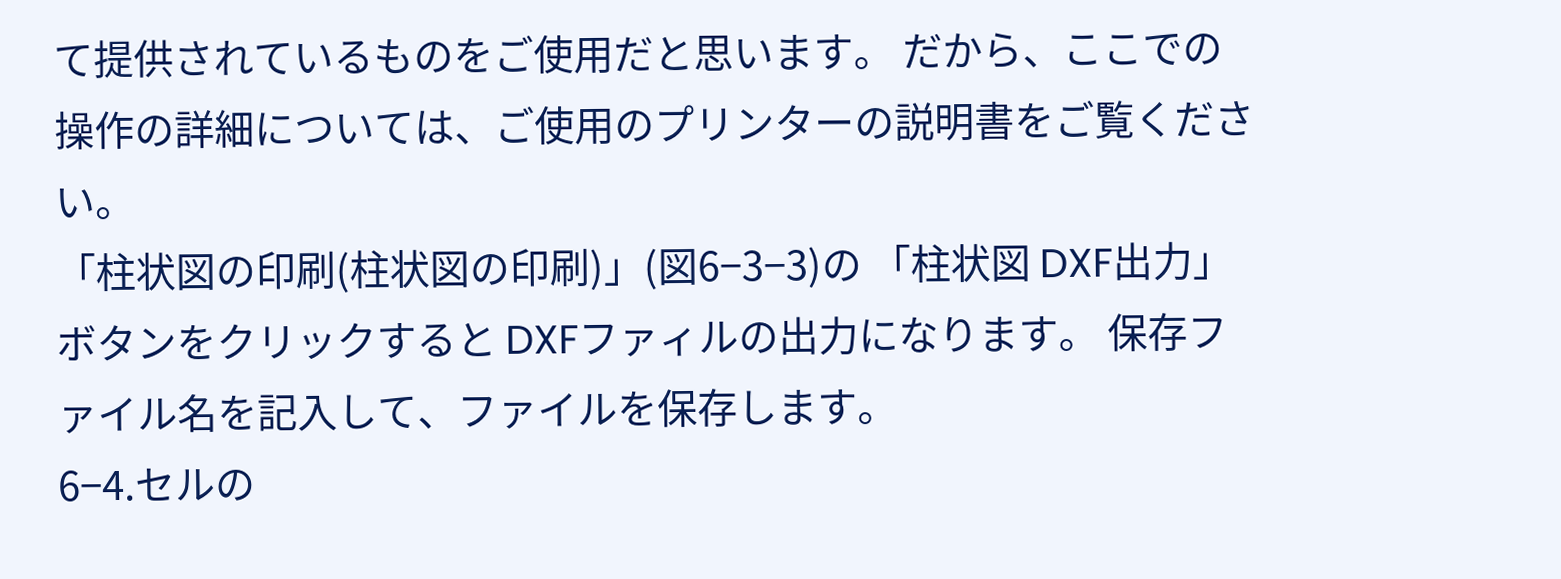て提供されているものをご使用だと思います。 だから、ここでの操作の詳細については、ご使用のプリンターの説明書をご覧ください。
「柱状図の印刷(柱状図の印刷)」(図6−3−3)の 「柱状図 DXF出力」ボタンをクリックすると DXFファィルの出力になります。 保存ファイル名を記入して、ファイルを保存します。
6−4.セルの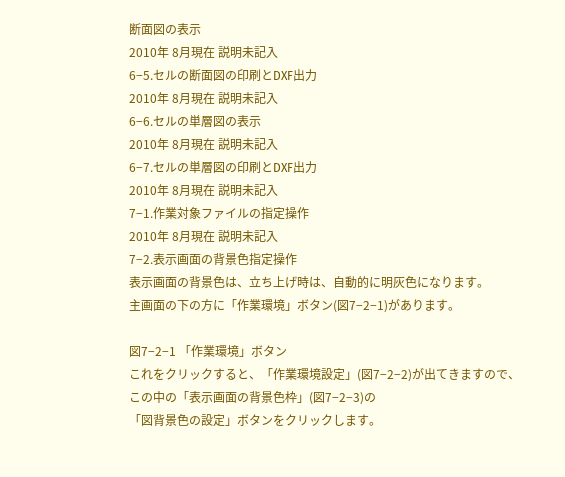断面図の表示
2010年 8月現在 説明未記入
6−5.セルの断面図の印刷とDXF出力
2010年 8月現在 説明未記入
6−6.セルの単層図の表示
2010年 8月現在 説明未記入
6−7.セルの単層図の印刷とDXF出力
2010年 8月現在 説明未記入
7−1.作業対象ファイルの指定操作
2010年 8月現在 説明未記入
7−2.表示画面の背景色指定操作
表示画面の背景色は、立ち上げ時は、自動的に明灰色になります。
主画面の下の方に「作業環境」ボタン(図7−2−1)があります。

図7−2−1 「作業環境」ボタン
これをクリックすると、「作業環境設定」(図7−2−2)が出てきますので、
この中の「表示画面の背景色枠」(図7−2−3)の
「図背景色の設定」ボタンをクリックします。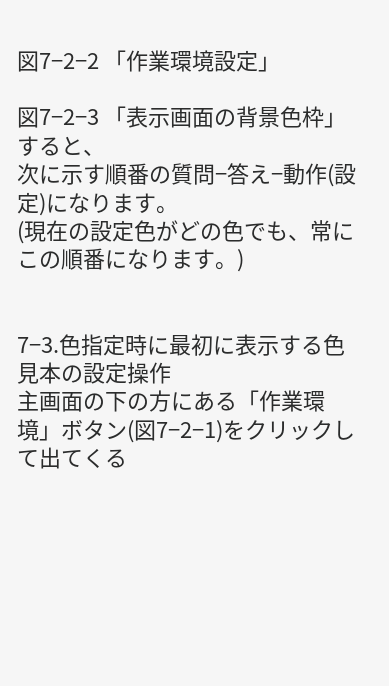図7−2−2 「作業環境設定」

図7−2−3 「表示画面の背景色枠」
すると、
次に示す順番の質問−答え−動作(設定)になります。
(現在の設定色がどの色でも、常にこの順番になります。)


7−3.色指定時に最初に表示する色見本の設定操作
主画面の下の方にある「作業環境」ボタン(図7−2−1)をクリックして出てくる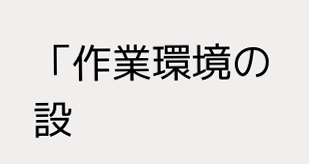「作業環境の設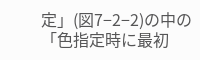定」(図7−2−2)の中の
「色指定時に最初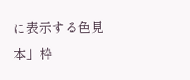に表示する色見本」枠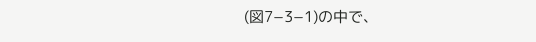(図7−3−1)の中で、